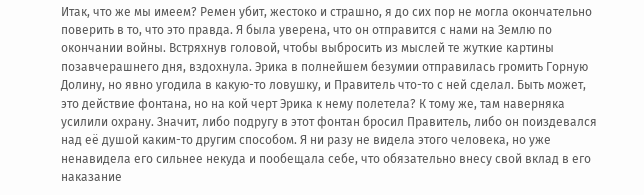Итак, что же мы имеем? Ремен убит, жестоко и страшно, я до сих пор не могла окончательно поверить в то, что это правда. Я была уверена, что он отправится с нами на Землю по окончании войны. Встряхнув головой, чтобы выбросить из мыслей те жуткие картины позавчерашнего дня, вздохнула. Эрика в полнейшем безумии отправилась громить Горную Долину, но явно угодила в какую-то ловушку, и Правитель что-то с ней сделал. Быть может, это действие фонтана, но на кой черт Эрика к нему полетела? К тому же, там наверняка усилили охрану. Значит, либо подругу в этот фонтан бросил Правитель, либо он поиздевался над её душой каким-то другим способом. Я ни разу не видела этого человека, но уже ненавидела его сильнее некуда и пообещала себе, что обязательно внесу свой вклад в его наказание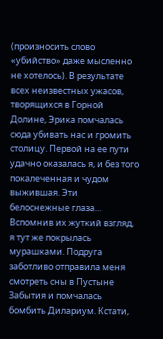(произносить слово «убийство» даже мысленно не хотелось). В результате всех неизвестных ужасов, творящихся в Горной Долине, Эрика помчалась сюда убивать нас и громить столицу. Первой на ее пути удачно оказалась я, и без того покалеченная и чудом выжившая. Эти белоснежные глаза… Вспомнив их жуткий взгляд, я тут же покрылась мурашками. Подруга заботливо отправила меня смотреть сны в Пустыне Забытия и помчалась бомбить Дилариум. Кстати,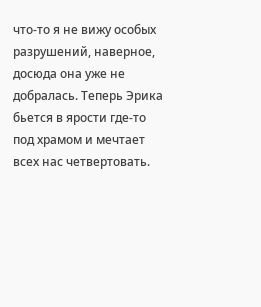что-то я не вижу особых разрушений, наверное, досюда она уже не добралась. Теперь Эрика бьется в ярости где-то под храмом и мечтает всех нас четвертовать.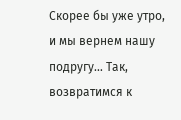Скорее бы уже утро, и мы вернем нашу подругу… Так, возвратимся к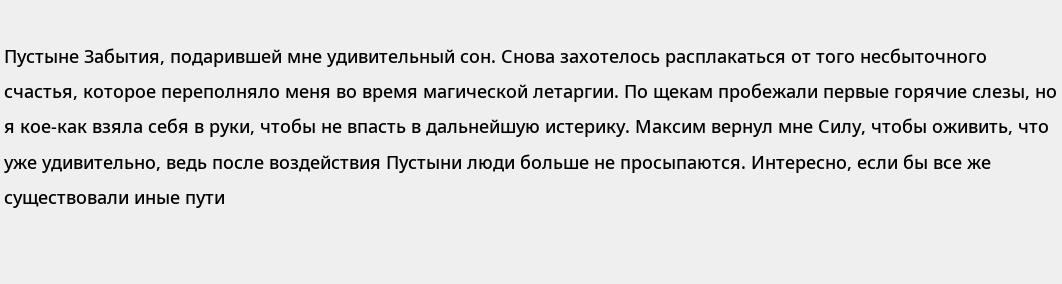Пустыне Забытия, подарившей мне удивительный сон. Снова захотелось расплакаться от того несбыточного счастья, которое переполняло меня во время магической летаргии. По щекам пробежали первые горячие слезы, но я кое-как взяла себя в руки, чтобы не впасть в дальнейшую истерику. Максим вернул мне Силу, чтобы оживить, что уже удивительно, ведь после воздействия Пустыни люди больше не просыпаются. Интересно, если бы все же существовали иные пути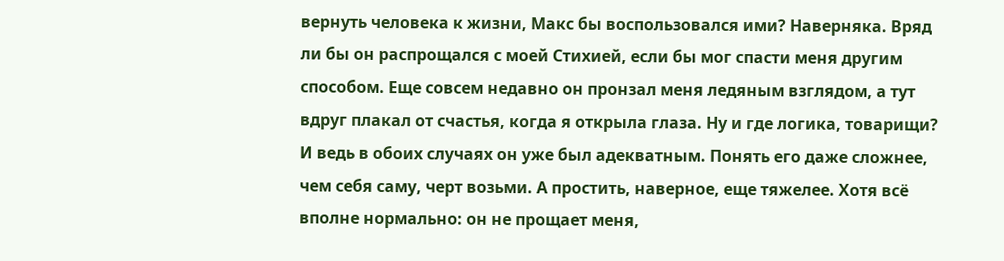вернуть человека к жизни, Макс бы воспользовался ими? Наверняка. Вряд ли бы он распрощался с моей Стихией, если бы мог спасти меня другим способом. Еще совсем недавно он пронзал меня ледяным взглядом, а тут вдруг плакал от счастья, когда я открыла глаза. Ну и где логика, товарищи? И ведь в обоих случаях он уже был адекватным. Понять его даже сложнее, чем себя саму, черт возьми. А простить, наверное, еще тяжелее. Хотя всё вполне нормально: он не прощает меня,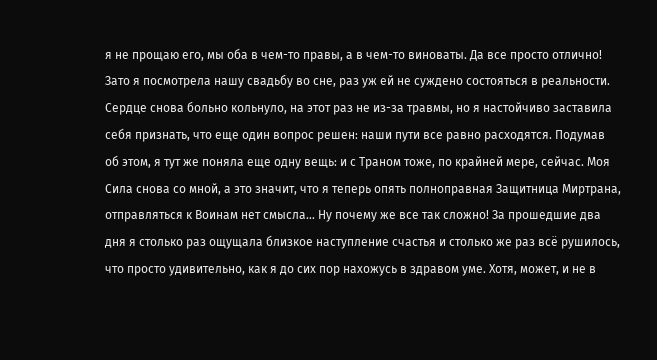я не прощаю его, мы оба в чем-то правы, а в чем-то виноваты. Да все просто отлично! Зато я посмотрела нашу свадьбу во сне, раз уж ей не суждено состояться в реальности. Сердце снова больно кольнуло, на этот раз не из-за травмы, но я настойчиво заставила себя признать, что еще один вопрос решен: наши пути все равно расходятся. Подумав об этом, я тут же поняла еще одну вещь: и с Траном тоже, по крайней мере, сейчас. Моя Сила снова со мной, а это значит, что я теперь опять полноправная Защитница Миртрана, отправляться к Воинам нет смысла… Ну почему же все так сложно! За прошедшие два дня я столько раз ощущала близкое наступление счастья и столько же раз всё рушилось, что просто удивительно, как я до сих пор нахожусь в здравом уме. Хотя, может, и не в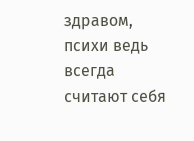здравом, психи ведь всегда считают себя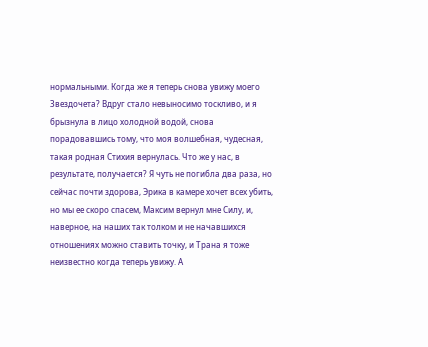нормальными. Когда же я теперь снова увижу моего Звездочета? Вдруг стало невыносимо тоскливо, и я брызнула в лицо холодной водой, снова порадовавшись тому, что моя волшебная, чудесная, такая родная Стихия вернулась. Что же у нас, в результате, получается? Я чуть не погибла два раза, но сейчас почти здорова, Эрика в камере хочет всех убить, но мы ее скоро спасем, Максим вернул мне Силу, и, наверное, на наших так толком и не начавшихся отношениях можно ставить точку, и Трана я тоже неизвестно когда теперь увижу. А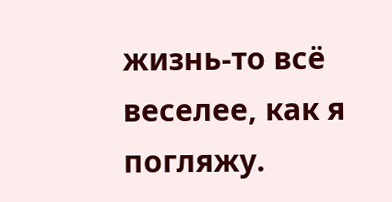жизнь-то всё веселее, как я погляжу.